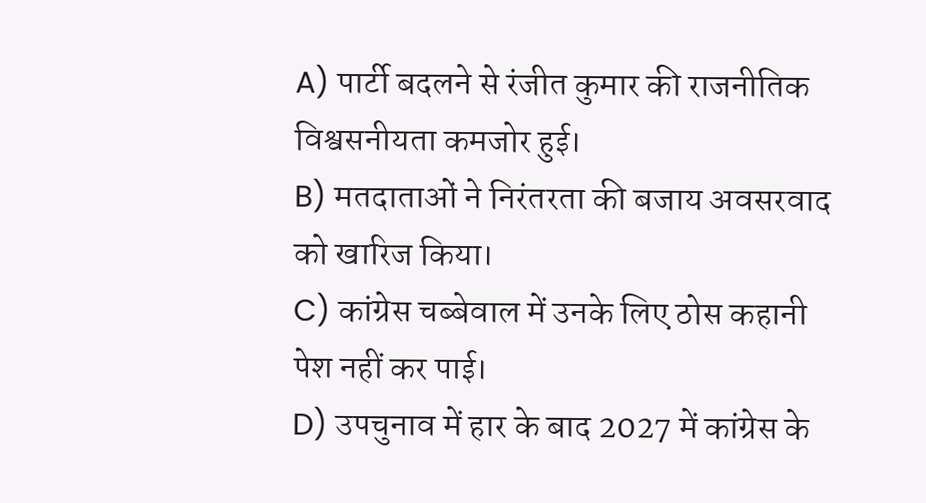A) पार्टी बदलने से रंजीत कुमार की राजनीतिक विश्वसनीयता कमजोर हुई।
B) मतदाताओं ने निरंतरता की बजाय अवसरवाद को खारिज किया।
C) कांग्रेस चब्बेवाल में उनके लिए ठोस कहानी पेश नहीं कर पाई।
D) उपचुनाव में हार के बाद 2027 में कांग्रेस के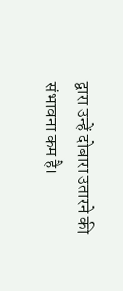द्वारा उन्हें दोबारा उतारने की संभावना कम है।